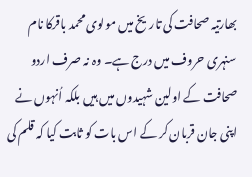بھارتیہ صحافت کی تاریخ میں مولوی محمد باقرکا نام سنہری حروف میں درج ہے۔ وہ نہ صرف اردو صحافت کے اولین شہیدوں میں ہیں بلکہ اُنہوں نے اپنی جان قربان کر کے اس بات کو ثابت کیا کہ قلم کی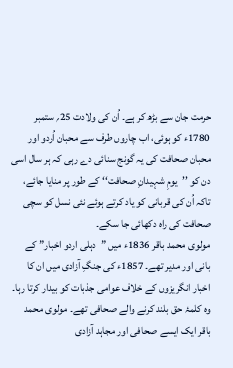حرمت جان سے بڑھ کر ہے۔ اُن کی ولادت 25؍ ستمبر 1780ء کو ہوئی، اب چاروں طرف سے محبان اُردو اور محبان صحافت کی یہ گونج سنائی دے رہی کہ ہر سال اسی دن کو ’’یومِ شہیدانِ صحافت‘‘ کے طور پر منایا جائے، تاکہ اُن کی قربانی کو یاد کرتے ہوئے نئی نسل کو سچی صحافت کی راہ دکھائی جا سکے۔
مولوی محمد باقر 1836ء میں ”دہلی اردو اخبار” کے بانی اور مدیر تھے۔ 1857ء کی جنگِ آزادی میں ان کا اخبار انگریزوں کے خلاف عوامی جذبات کو بیدار کرتا رہا۔ وہ کلمۂ حق بلند کرنے والے صحافی تھے۔ مولوی محمد باقر ایک ایسے صحافی اور مجاہد آزادی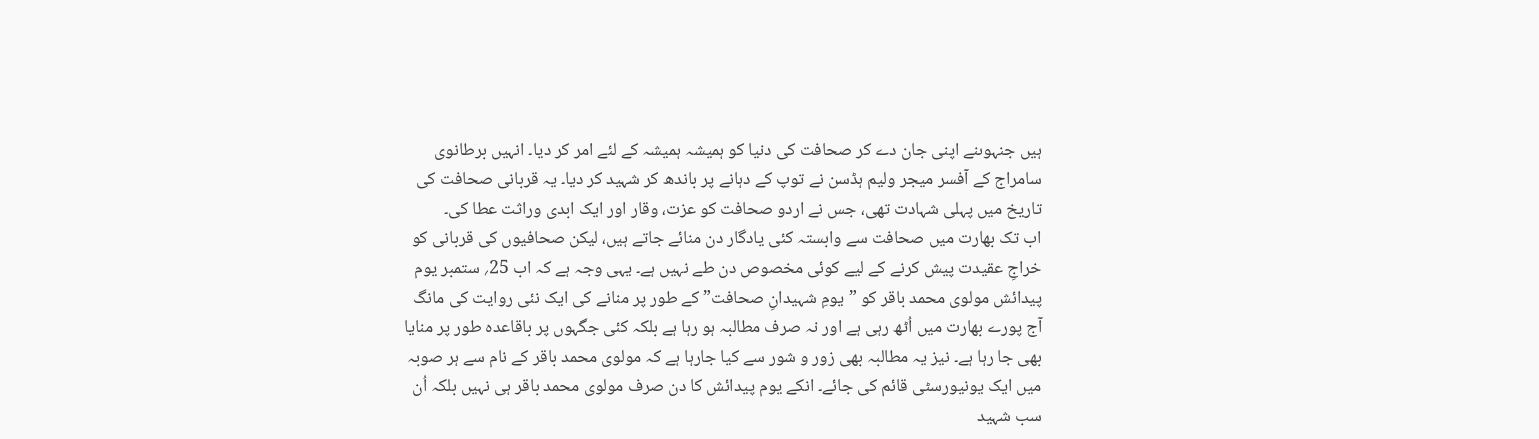ہیں جنہوںنے اپنی جان دے کر صحافت کی دنیا کو ہمیشہ ہمیشہ کے لئے امر کر دیا۔ انہیں برطانوی سامراج کے آفسر میجر ولیم ہڈسن نے توپ کے دہانے پر باندھ کر شہید کر دیا۔ یہ قربانی صحافت کی تاریخ میں پہلی شہادت تھی، جس نے اردو صحافت کو عزت، وقار اور ایک ابدی وراثت عطا کی۔
اب تک بھارت میں صحافت سے وابستہ کئی یادگار دن منائے جاتے ہیں، لیکن صحافیوں کی قربانی کو خراجِ عقیدت پیش کرنے کے لیے کوئی مخصوص دن طے نہیں ہے۔ یہی وجہ ہے کہ اب 25؍ ستمبر یوم پیدائش مولوی محمد باقر کو ”یومِ شہیدانِ صحافت” کے طور پر منانے کی ایک نئی روایت کی مانگ آج پورے بھارت میں اُٹھ رہی ہے اور نہ صرف مطالبہ ہو رہا ہے بلکہ کئی جگہوں پر باقاعدہ طور پر منایا بھی جا رہا ہے۔ نیز یہ مطالبہ بھی زور و شور سے کیا جارہا ہے کہ مولوی محمد باقر کے نام سے ہر صوبہ میں ایک یونیورسٹی قائم کی جائے۔ انکے یوم پیدائش کا دن صرف مولوی محمد باقر ہی نہیں بلکہ اُن سب شہید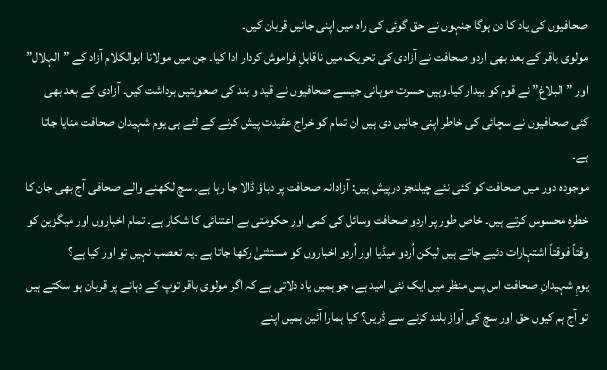صحافیوں کی یاد کا دن ہوگا جنہوں نے حق گوئی کی راہ میں اپنی جانیں قربان کیں۔
مولوی باقر کے بعد بھی اردو صحافت نے آزادی کی تحریک میں ناقابلِ فراموش کردار ادا کیا۔ جن میں مولانا ابوالکلام آزاد کے ”الہلال” اور ”البلاغ” نے قوم کو بیدار کیا۔وہیں حسرت موہانی جیسے صحافیوں نے قید و بند کی صعوبتیں برداشت کیں۔ آزادی کے بعد بھی کئی صحافیوں نے سچائی کی خاطر اپنی جانیں دی ہیں ان تمام کو خراج عقیدت پیش کرنے کے لئے ہی یوم شہیدان صحافت منایا جاتا ہے۔
موجودہ دور میں صحافت کو کئی نئے چیلنجز درپیش ہیں: آزادانہ صحافت پر دباؤ ڈالا جا رہا ہے۔ سچ لکھنے والے صحافی آج بھی جان کا خطرہ محسوس کرتے ہیں۔ خاص طور پر اردو صحافت وسائل کی کمی اور حکومتی بے اعتنائی کا شکار ہے۔ تمام اخباروں اور میگزین کو وقتاً فوقتاً اشتہارات دئیے جاتے ہیں لیکن اُردو میڈیا اور اُردو اخباروں کو مستثنیٰ رکھا جاتا ہے ۔یہ تعصب نہیں تو اور کیا ہے؟
یومِ شہیدانِ صحافت اس پس منظر میں ایک نئی امید ہے، جو ہمیں یاد دلاتی ہے کہ اگر مولوی باقر توپ کے دہانے پر قربان ہو سکتے ہیں تو آج ہم کیوں حق اور سچ کی آواز بلند کرنے سے ڈریں؟ کیا ہمارا آئین ہمیں اپنے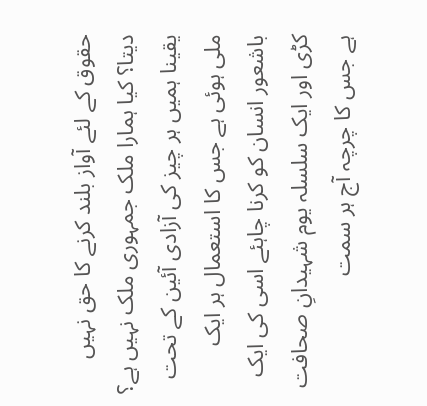حقوق کے لئے آواز بلند کرنے کا حق نہیں دیتا؟ کیا ہمارا ملک جمہوری ملک نہیں ہے؟ یقینا ہمیں ہر چیز کی آزادی آئین کے تحت ملی ہوئی ہے جس کا استعمال ہر ایک باشعور انسان کو کرنا چاہئے اسی کی ایک کڑی اور ایک سلسلہ یوم شہیدانِ صحافت ہے جس کا چرچہ آج ہر سمت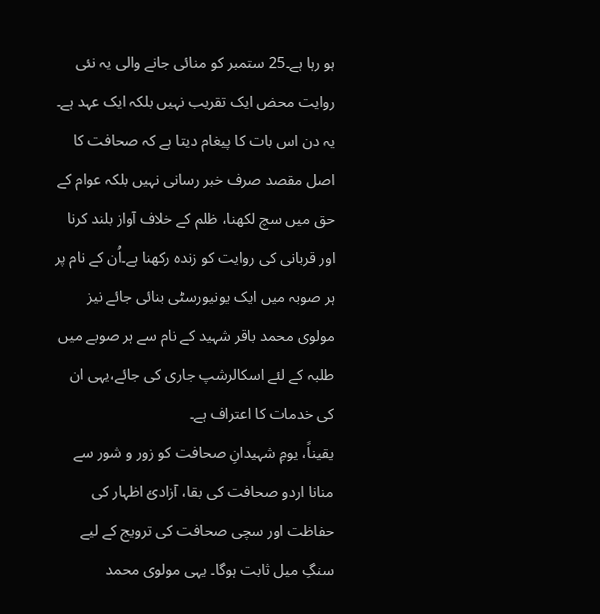ہو رہا ہے۔25 ستمبر کو منائی جانے والی یہ نئی روایت محض ایک تقریب نہیں بلکہ ایک عہد ہے۔ یہ دن اس بات کا پیغام دیتا ہے کہ صحافت کا اصل مقصد صرف خبر رسانی نہیں بلکہ عوام کے حق میں سچ لکھنا، ظلم کے خلاف آواز بلند کرنا اور قربانی کی روایت کو زندہ رکھنا ہے۔اُن کے نام پر ہر صوبہ میں ایک یونیورسٹی بنائی جائے نیز مولوی محمد باقر شہید کے نام سے ہر صوبے میں طلبہ کے لئے اسکالرشپ جاری کی جائے،یہی ان کی خدمات کا اعتراف ہے۔
یقیناً، یومِ شہیدانِ صحافت کو زور و شور سے منانا اردو صحافت کی بقا، آزادیٔ اظہار کی حفاظت اور سچی صحافت کی ترویج کے لیے سنگِ میل ثابت ہوگا۔ یہی مولوی محمد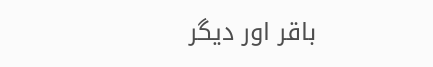باقر اور دیگر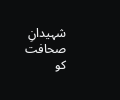شہیدانِ صحافت کو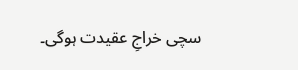سچی خراجِ عقیدت ہوگی۔